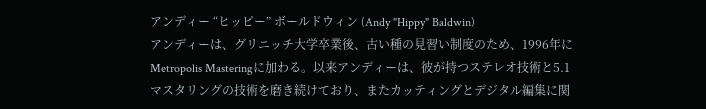アンディー “ヒッピー” ボールドウィン (Andy "Hippy" Baldwin)
アンディーは、グリニッチ大学卒業後、古い種の見習い制度のため、1996年にMetropolis Masteringに加わる。以来アンディーは、彼が持つステレオ技術と5.1マスタリングの技術を磨き続けており、またカッティングとデジタル編集に関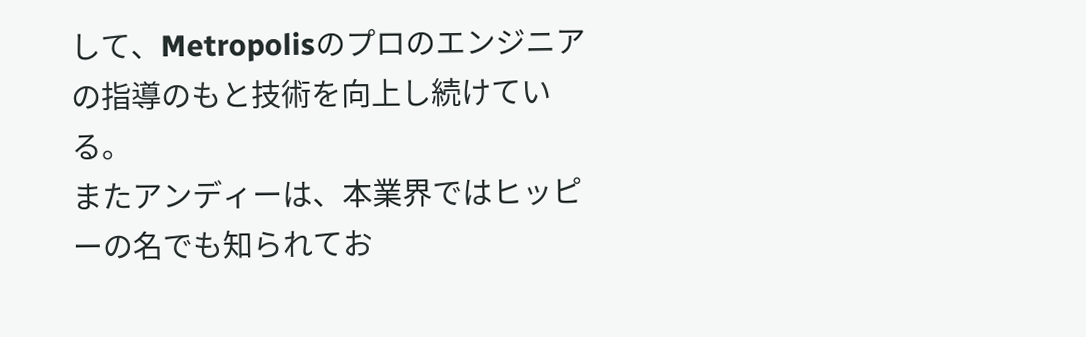して、Metropolisのプロのエンジニアの指導のもと技術を向上し続けている。
またアンディーは、本業界ではヒッピーの名でも知られてお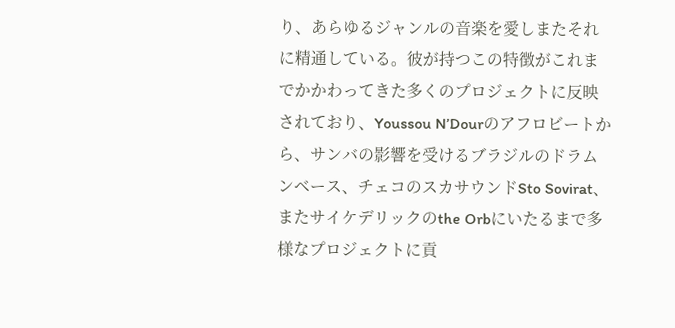り、あらゆるジャンルの音楽を愛しまたそれに精通している。彼が持つこの特徴がこれまでかかわってきた多くのプロジェクトに反映されており、Youssou N’Dourのアフロビートから、サンバの影響を受けるブラジルのドラムンベース、チェコのスカサウンドSto Sovirat、またサイケデリックのthe Orbにいたるまで多様なプロジェクトに貢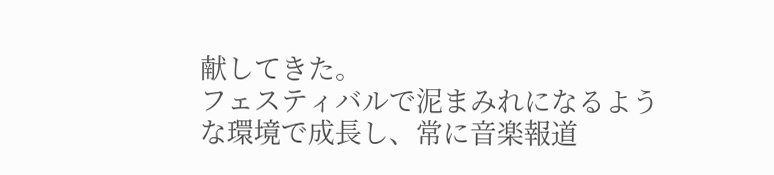献してきた。
フェスティバルで泥まみれになるような環境で成長し、常に音楽報道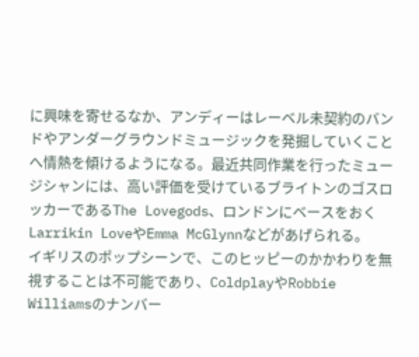に興味を寄せるなか、アンディーはレーベル未契約のバンドやアンダーグラウンドミュージックを発掘していくことへ情熱を傾けるようになる。最近共同作業を行ったミュージシャンには、高い評価を受けているブライトンのゴスロッカーであるThe Lovegods、ロンドンにベースをおくLarrikin LoveやEmma McGlynnなどがあげられる。
イギリスのポップシーンで、このヒッピーのかかわりを無視することは不可能であり、ColdplayやRobbie Williamsのナンバー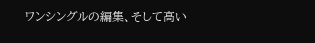ワンシングルの編集、そして高い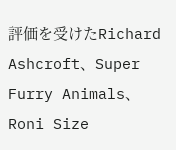評価を受けたRichard Ashcroft、Super Furry Animals、Roni Size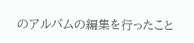のアルバムの編集を行ったこと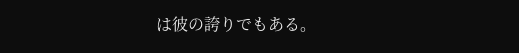は彼の誇りでもある。